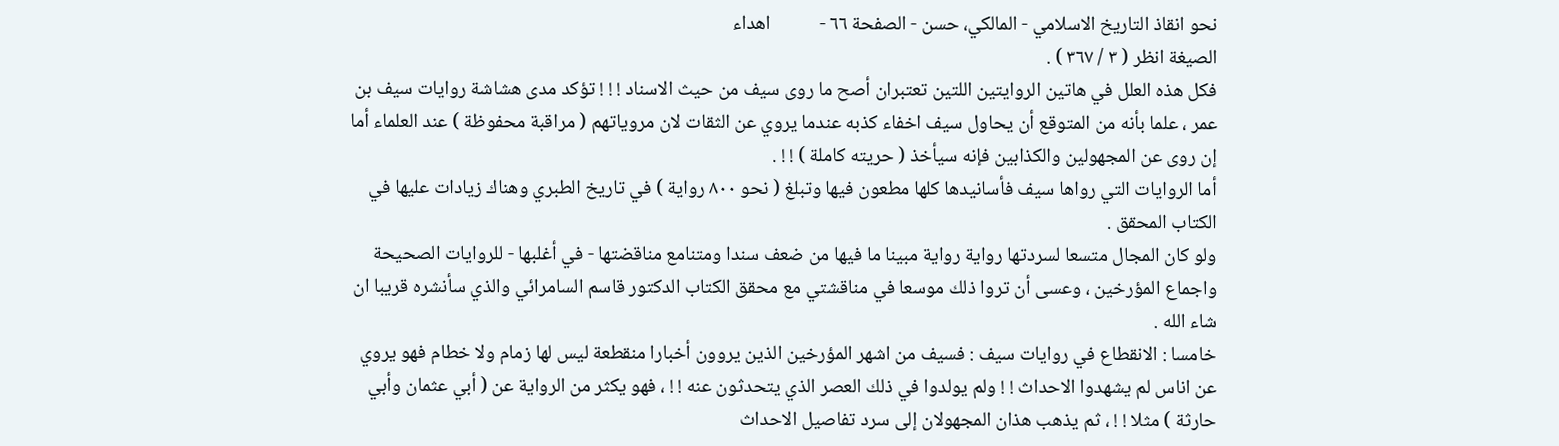نحو انقاذ التاريخ الاسلامي - المالکي، حسن - الصفحة ٦٦ -           اهداء
الصيغة انظر ( ٣ / ٣٦٧ ) .
فكل هذه العلل في هاتين الروايتين اللتين تعتبران أصح ما روى سيف من حيث الاسناد ! ! ! تؤكد مدى هشاشة روايات سيف بن عمر ، علما بأنه من المتوقع أن يحاول سيف اخفاء كذبه عندما يروي عن الثقات لان مروياتهم ( مراقبة محفوظة ) عند العلماء أما إن روى عن المجهولين والكذابين فإنه سيأخذ ( حريته كاملة ) ! ! .
أما الروايات التي رواها سيف فأسانيدها كلها مطعون فيها وتبلغ ( نحو ٨٠٠ رواية ) في تاريخ الطبري وهناك زيادات عليها في الكتاب المحقق .
ولو كان المجال متسعا لسردتها رواية رواية مبينا ما فيها من ضعف سندا ومتنامع مناقضتها - في أغلبها - للروايات الصحيحة واجماع المؤرخين ، وعسى أن تروا ذلك موسعا في مناقشتي مع محقق الكتاب الدكتور قاسم السامرائي والذي سأنشره قريبا ان شاء الله .
خامسا : الانقطاع في روايات سيف : فسيف من اشهر المؤرخين الذين يروون أخبارا منقطعة ليس لها زمام ولا خطام فهو يروي عن اناس لم يشهدوا الاحداث ! ! ولم يولدوا في ذلك العصر الذي يتحدثون عنه ! ! ، فهو يكثر من الرواية عن ( أبي عثمان وأبي حارثة ) مثلا ! ! ، ثم يذهب هذان المجهولان إلى سرد تفاصيل الاحداث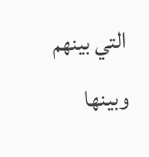التي بينهم وبينها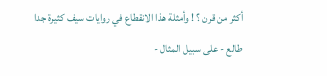أكثر من قرن ؟ ! وأمثلة هذا الانقطاع في روايات سيف كثيرة جدا طالع - على سبيل المثال -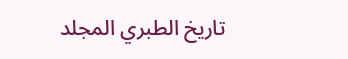تاريخ الطبري المجلد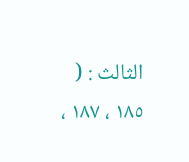الثالث : ( ١٨٥ ، ١٨٧ ،